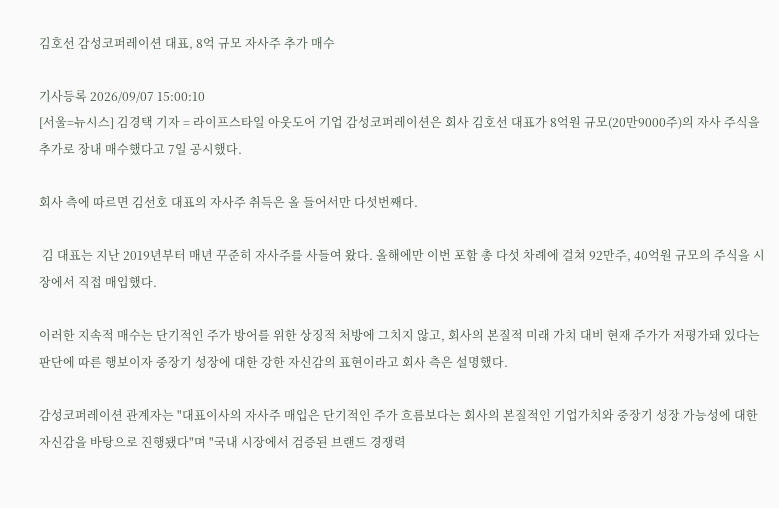김호선 감성코퍼레이션 대표, 8억 규모 자사주 추가 매수

기사등록 2026/09/07 15:00:10
[서울=뉴시스] 김경택 기자 = 라이프스타일 아웃도어 기업 감성코퍼레이션은 회사 김호선 대표가 8억원 규모(20만9000주)의 자사 주식을 추가로 장내 매수했다고 7일 공시했다.

회사 측에 따르면 김선호 대표의 자사주 취득은 올 들어서만 다섯번째다.

 김 대표는 지난 2019년부터 매년 꾸준히 자사주를 사들여 왔다. 올해에만 이번 포함 총 다섯 차례에 걸쳐 92만주, 40억원 규모의 주식을 시장에서 직접 매입했다.

이러한 지속적 매수는 단기적인 주가 방어를 위한 상징적 처방에 그치지 않고, 회사의 본질적 미래 가치 대비 현재 주가가 저평가돼 있다는 판단에 따른 행보이자 중장기 성장에 대한 강한 자신감의 표현이라고 회사 측은 설명했다.

감성코퍼레이션 관계자는 "대표이사의 자사주 매입은 단기적인 주가 흐름보다는 회사의 본질적인 기업가치와 중장기 성장 가능성에 대한 자신감을 바탕으로 진행됐다"며 "국내 시장에서 검증된 브랜드 경쟁력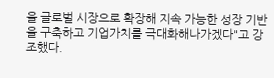을 글로벌 시장으로 확장해 지속 가능한 성장 기반을 구축하고 기업가치를 극대화해나가겠다"고 강조했다.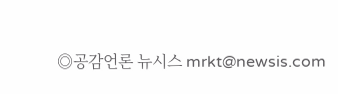◎공감언론 뉴시스 mrkt@newsis.com